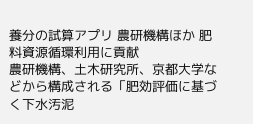養分の試算アプリ 農研機構ほか 肥料資源循環利用に貢献
農研機構、土木研究所、京都大学などから構成される「肥効評価に基づく下水汚泥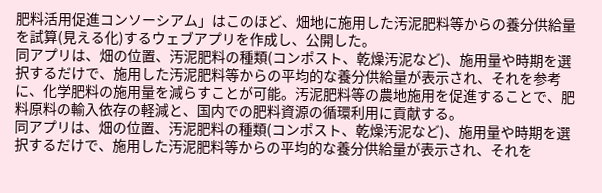肥料活用促進コンソーシアム」はこのほど、畑地に施用した汚泥肥料等からの養分供給量を試算(見える化)するウェブアプリを作成し、公開した。
同アプリは、畑の位置、汚泥肥料の種類(コンポスト、乾燥汚泥など)、施用量や時期を選択するだけで、施用した汚泥肥料等からの平均的な養分供給量が表示され、それを参考に、化学肥料の施用量を減らすことが可能。汚泥肥料等の農地施用を促進することで、肥料原料の輸入依存の軽減と、国内での肥料資源の循環利用に貢献する。
同アプリは、畑の位置、汚泥肥料の種類(コンポスト、乾燥汚泥など)、施用量や時期を選択するだけで、施用した汚泥肥料等からの平均的な養分供給量が表示され、それを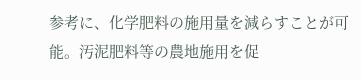参考に、化学肥料の施用量を減らすことが可能。汚泥肥料等の農地施用を促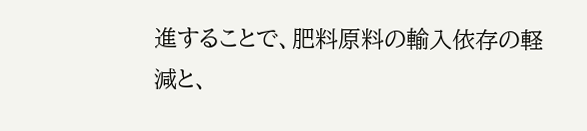進することで、肥料原料の輸入依存の軽減と、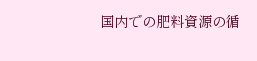国内での肥料資源の循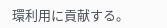環利用に貢献する。